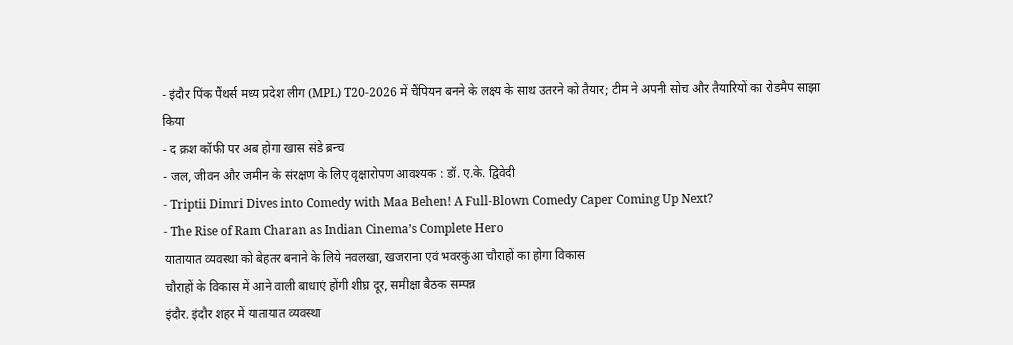- इंदौर पिंक पैंथर्स मध्य प्रदेश लीग (MPL) T20-2026 में चैंपियन बनने के लक्ष्य के साथ उतरने को तैयार; टीम ने अपनी सोच और तैयारियों का रोडमैप साझा किया
- द क्रश कॉफी पर अब होगा खास संडे ब्रन्च
- जल, जीवन और जमीन के संरक्षण के लिए वृक्षारोपण आवश्यक : डॉ. ए.के. द्विवेदी
- Triptii Dimri Dives into Comedy with Maa Behen! A Full-Blown Comedy Caper Coming Up Next?
- The Rise of Ram Charan as Indian Cinema’s Complete Hero
यातायात व्यवस्था को बेहतर बनाने के लिये नवलखा, खजराना एवं भवरकुंआ चौराहों का होगा विकास
चौराहों के विकास में आने वाली बाधाएं होंगी शीघ्र दूर, समीक्षा बैठक सम्पन्न
इंदौर. इंदौर शहर में यातायात व्यवस्था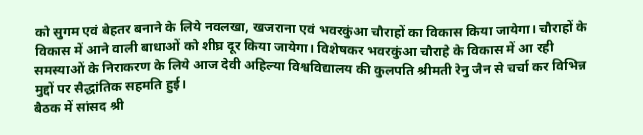को सुगम एवं बेहतर बनाने के लिये नवलखा, खजराना एवं भवरकुंआ चौराहों का विकास किया जायेगा। चौराहों के विकास में आने वाली बाधाओं को शीघ्र दूर किया जायेगा। विशेषकर भवरकुंआ चौराहे के विकास में आ रही समस्याओं के निराकरण के लिये आज देवी अहिल्या विश्वविद्यालय की कुलपति श्रीमती रेनु जैन से चर्चा कर विभिन्न मुद्दों पर सैद्धांतिक सहमति हुई।
बैठक में सांसद श्री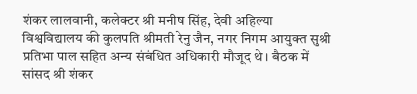शंकर लालवानी, कलेक्टर श्री मनीष सिंह, देवी अहिल्या विश्वविद्यालय की कुलपति श्रीमती रेनु जैन, नगर निगम आयुक्त सुश्री प्रतिभा पाल सहित अन्य संबंधित अधिकारी मौजूद थे। बैठक में सांसद श्री शंकर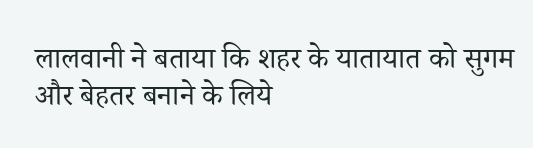लालवानी ने बताया कि शहर के यातायात को सुगम और बेहतर बनाने के लिये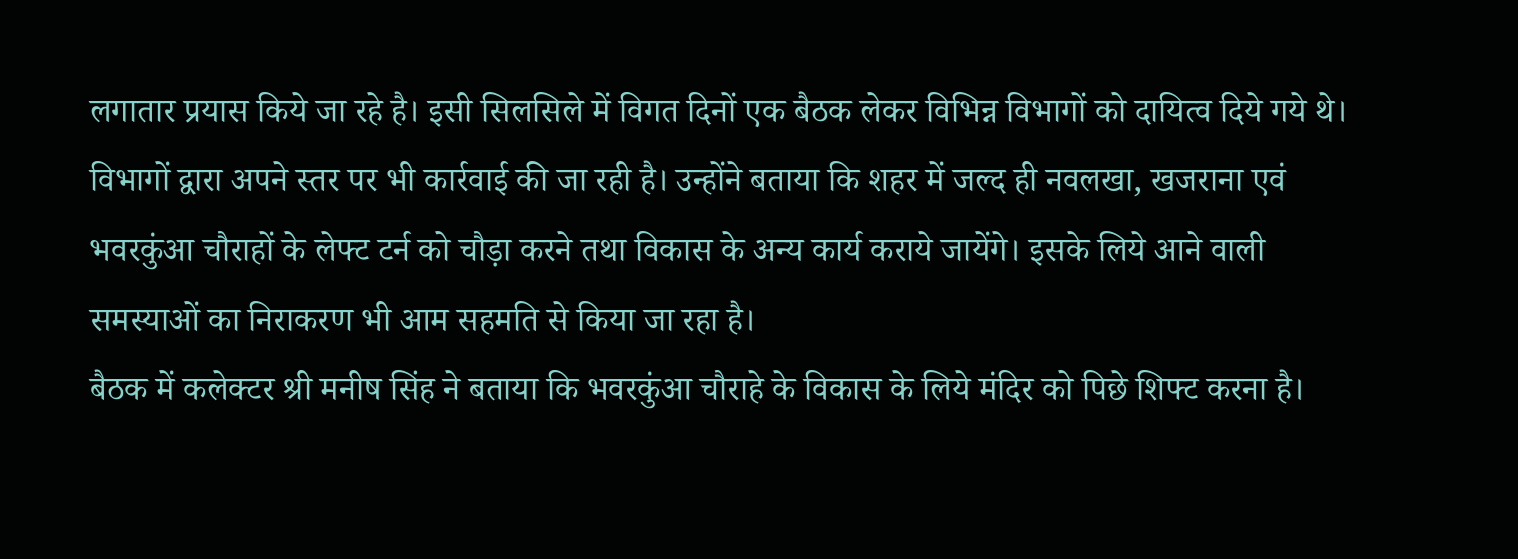लगातार प्रयास किये जा रहे है। इसी सिलसिले में विगत दिनों एक बैठक लेकर विभिन्न विभागों को दायित्व दिये गये थे। विभागों द्वारा अपने स्तर पर भी कार्रवाई की जा रही है। उन्होंने बताया कि शहर में जल्द ही नवलखा, खजराना एवं भवरकुंआ चौराहों के लेफ्ट टर्न को चौड़ा करने तथा विकास के अन्य कार्य कराये जायेंगे। इसके लिये आने वाली समस्याओं का निराकरण भी आम सहमति से किया जा रहा है।
बैठक में कलेक्टर श्री मनीष सिंह ने बताया कि भवरकुंआ चौराहे के विकास के लिये मंदिर को पिछे शिफ्ट करना है।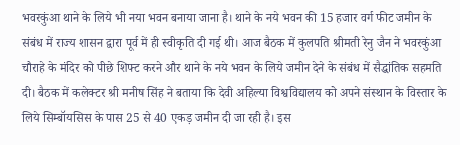भवरकुंआ थाने के लिये भी नया भवन बनाया जाना है। थाने के नये भवन की 15 हजार वर्ग फीट जमीन के संबंध में राज्य शासन द्वारा पूर्व में ही स्वीकृति दी गई थी। आज बैठक में कुलपति श्रीमती रेनु जैन ने भवरकुंआ चौराहे के मंदिर को पीछे शिफ्ट करने और थाने के नये भवन के लिये जमीन देने के संबंध में सैद्धांतिक सहमति दी। बैठक में कलेक्टर श्री मनीष सिंह ने बताया कि देवी अहिल्या विश्वविद्यालय को अपने संस्थान के विस्तार के लिये सिम्बॉयसिस के पास 25 से 40 एकड़ जमीन दी जा रही है। इस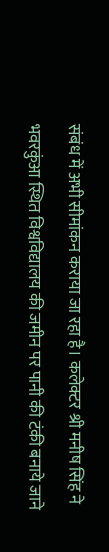संबंध में अभी सीमांकन कराया जा रहा है। कलेक्टर श्री मनीष सिंह ने भवरकुंआ स्थित विश्वविद्यालय की जमीन पर पानी की टंकी बनाये जाने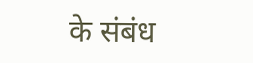के संबंध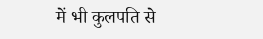में भी कुलपति से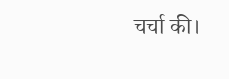चर्चा की।